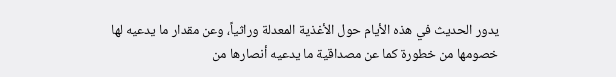يدور الحديث في هذه الأيام حول الأغذية المعدلة وراثياً، وعن مقدار ما يدعيه لها خصومها من خطورة كما عن مصداقية ما يدعيه أنصارها من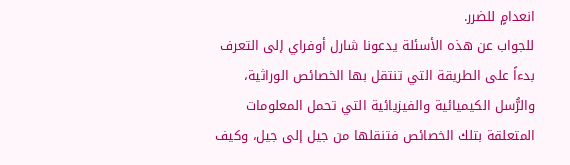انعدامٍ للضرر.
للجواب عن هذه الأسئلة يدعونا شارل أوفراي إلى التعرف بدءاً على الطريقة التي تنتقل بها الخصائص الوراثية، والرُّسل الكيميائية والفيزيائية التي تحمل المعلومات المتعلقة بتلك الخصائص فتنقلها من جيل إلى جيل، وكيف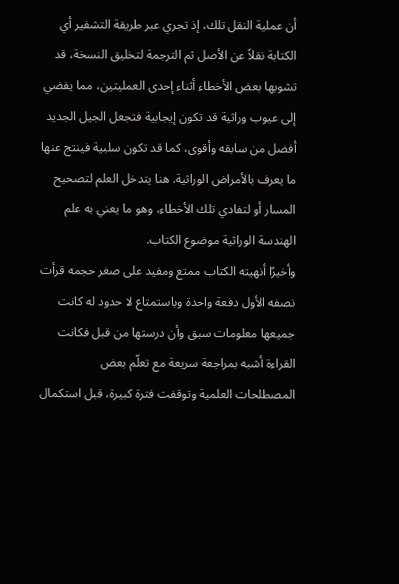أن عملية النقل تلك، إذ تجري عبر طريقة التشفير أي الكتابة نقلاً عن الأصل ثم الترجمة لتخليق النسخة، قد تشوبها بعض الأخطاء أثناء إحدى العمليتين، مما يفضي إلى عيوب وراثية قد تكون إيجابية فتجعل الجيل الجديد أفضل من سابقه وأقوى، كما قد تكون سلبية فينتج عنها ما يعرف بالأمراض الوراثية. هنا يتدخل العلم لتصحيح المسار أو لتفادي تلك الأخطاء، وهو ما يعني به علم الهندسة الوراثية موضوع الكتاب.
وأخيرًا أنهيته الكتاب ممتع ومفيد على صغر حجمه قرأت نصفه الأول دفعة واحدة وباستمتاع لا حدود له كانت جميعها معلومات سبق وأن درستها من قبل فكانت القراءة أشبه بمراجعة سريعة مع تعلّم بعض المصطلحات العلمية وتوقفت فترة كبيرة، قبل استكمال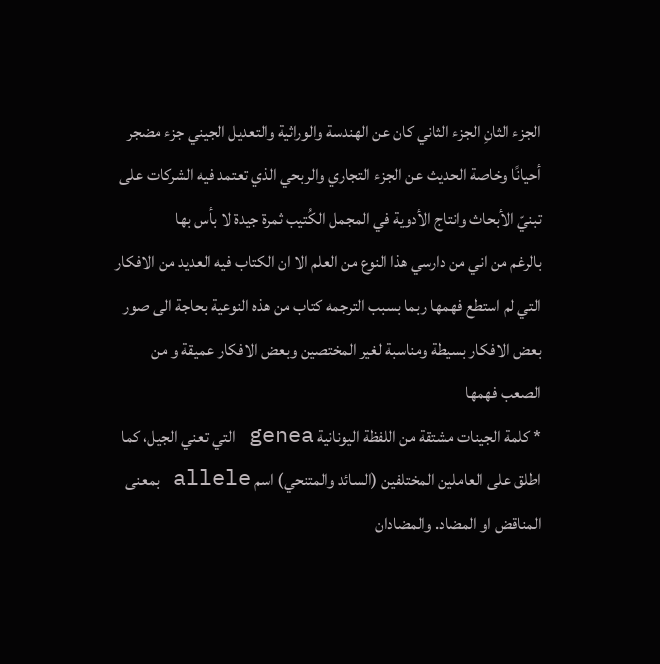الجزء الثانِ الجزء الثاني كان عن الهندسة والوراثية والتعديل الجيني جزء مضجر أحيانًا وخاصة الحديث عن الجزء التجاري والربحي الذي تعتمد فيه الشركات على تبنيّ الأبحاث وانتاج الأدوية في المجمل الكُتيب ثمرة جيدة لا بأس بها
بالرغم من اني من دارسي هذا النوع من العلم الا ان الكتاب فيه العديد من الافكار التي لم استطع فهمها ربما بسبب الترجمه كتاب من هذه النوعية بحاجة الى صور بعض الافكار بسيطة ومناسبة لغير المختصين وبعض الافكار عميقة و من الصعب فهمها
* كلمة الجينات مشتقة من اللفظة اليونانية genea التي تعني الجيل، كما اطلق على العاملين المختلفين (السائد والمتنحي) اسم allele بمعنى المناقض او المضاد. والمضادان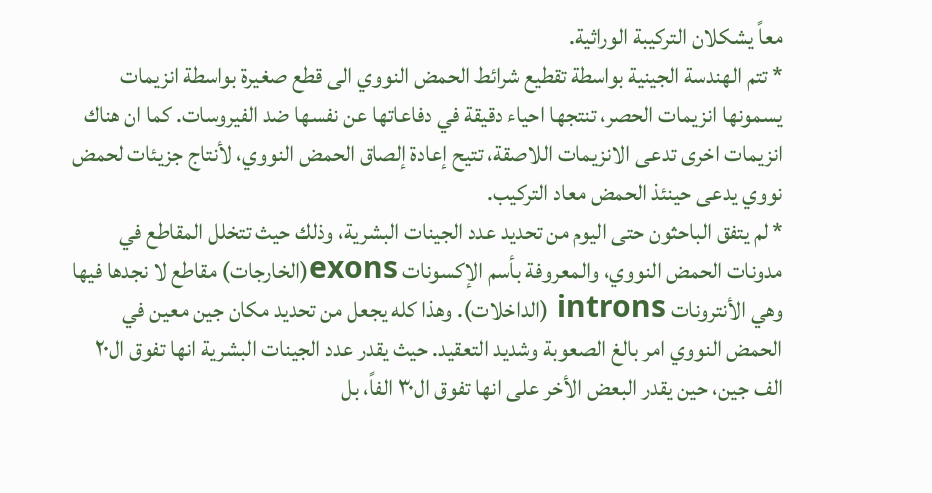معاً يشكلان التركيبة الوراثية.
* تتم الهندسة الجينية بواسطة تقطيع شرائط الحمض النووي الى قطع صغيرة بواسطة انزيمات يسمونها انزيمات الحصر، تنتجها احياء دقيقة في دفاعاتها عن نفسها ضد الفيروسات. كما ان هناك انزيمات اخرى تدعى الانزيمات اللاصقة، تتيح إعادة إلصاق الحمض النووي، لأنتاج جزيئات لحمض نووي يدعى حينئذ الحمض معاد التركيب.
* لم يتفق الباحثون حتى اليوم من تحديد عدد الجينات البشرية، وذلك حيث تتخلل المقاطع في مدونات الحمض النووي، والمعروفة بأسم الإكسونات exons(الخارجات) مقاطع لا نجدها فيها وهي الأنترونات introns (الداخلات). وهذا كله يجعل من تحديد مكان جين معين في الحمض النووي امر بالغ الصعوبة وشديد التعقيد. حيث يقدر عدد الجينات البشرية انها تفوق ال٢٠ الف جين، حين يقدر البعض الأخر على انها تفوق ال٣٠ الفاً، بل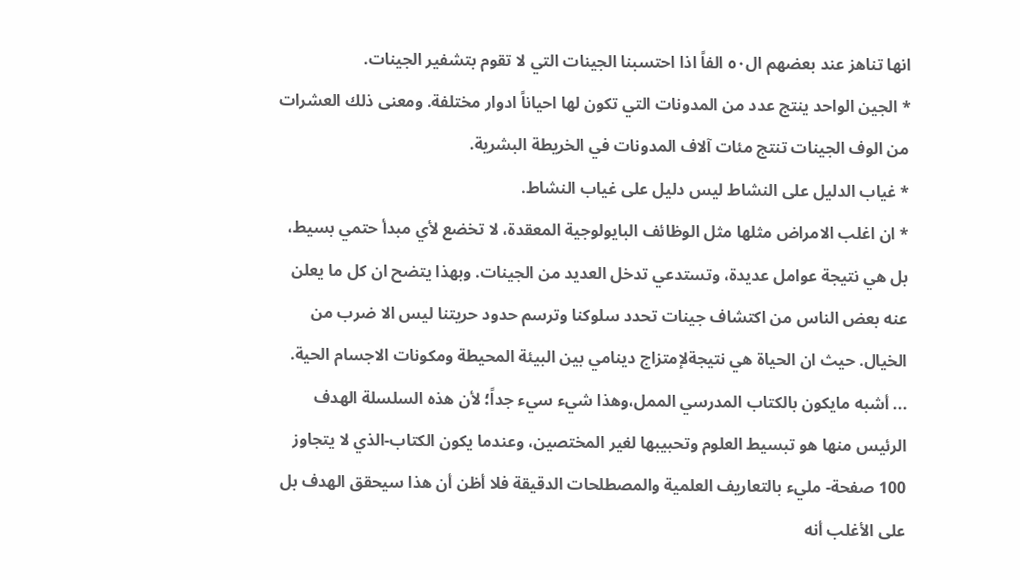انها تناهز عند بعضهم ال٥٠ الفاً اذا احتسبنا الجينات التي لا تقوم بتشفير الجينات.
* الجين الواحد ينتج عدد من المدونات التي تكون لها احياناً ادوار مختلفة. ومعنى ذلك العشرات من الوف الجينات تنتج مئات آلاف المدونات في الخريطة البشرية.
* غياب الدليل على النشاط ليس دليل على غياب النشاط.
* ان اغلب الامراض مثلها مثل الوظائف البايولوجية المعقدة، لا تخضع لأي مبدأ حتمي بسيط، بل هي نتيجة عوامل عديدة، وتستدعي تدخل العديد من الجينات. وبهذا يتضح ان كل ما يعلن عنه بعض الناس من اكتشاف جينات تحدد سلوكنا وترسم حدود حريتنا ليس الا ضرب من الخيال. حيث ان الحياة هي نتيجةلإمتزاج دينامي بين البيئة المحيطة ومكونات الاجسام الحية.
... أشبه مايكون بالكتاب المدرسي الممل،وهذا شيء سيء جداً؛ لأن هذه السلسلة الهدف الرئيس منها هو تبسيط العلوم وتحبيبها لغير المختصين، وعندما يكون الكتاب-الذي لا يتجاوز 100 صفحة- مليء بالتعاريف العلمية والمصطلحات الدقيقة فلا أظن أن هذا سيحقق الهدف بل على الأغلب أنه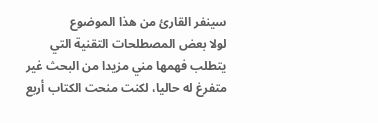سينفر القارئ من هذا الموضوع
لولا بعض المصطلحات التقنية التي يتطلب فهمها مني مزيدا من البحث غير متفرغ له حاليا، لكنت منحت الكتاب أربع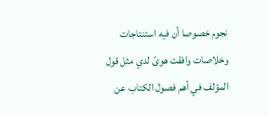نجوم خصوصا أن فيه استنتاجات وخلاصات وافقت هوىً لدي مثل قول المؤلف في أهم فصول الكتاب عن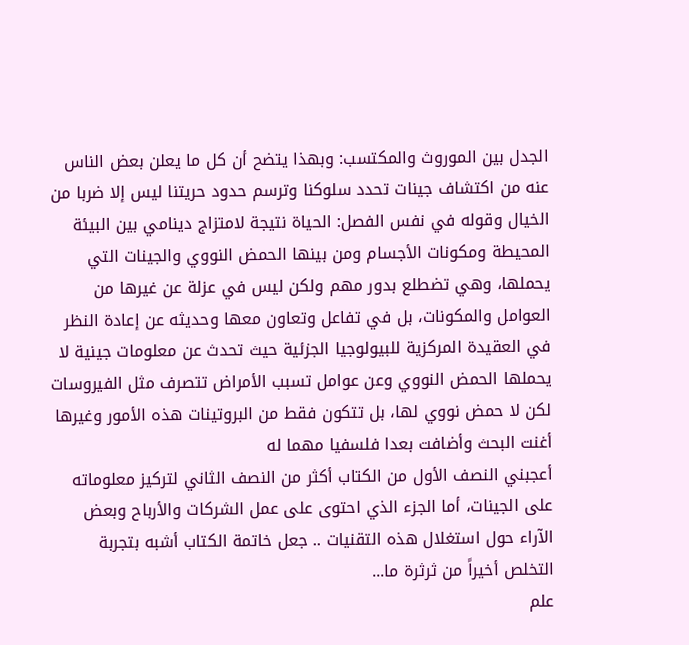الجدل بين الموروث والمكتسب: وبهذا يتضح أن كل ما يعلن بعض الناس عنه من اكتشاف جينات تحدد سلوكنا وترسم حدود حريتنا ليس إلا ضربا من الخيال وقوله في نفس الفصل: الحياة نتيجة لامتزاج دينامي بين البيئة المحيطة ومكونات الأجسام ومن بينها الحمض النووي والجينات التي يحملها، وهي تضطلع بدور مهم ولكن ليس في عزلة عن غيرها من العوامل والمكونات، بل في تفاعل وتعاون معها وحديثه عن إعادة النظر في العقيدة المركزية للبيولوجيا الجزئية حيث تحدث عن معلومات جينية لا يحملها الحمض النووي وعن عوامل تسبب الأمراض تتصرف مثل الفيروسات لكن لا حمض نووي لها، بل تتكون فقط من البروتينات هذه الأمور وغيرها أغنت البحث وأضافت بعدا فلسفيا مهما له
أعجبني النصف الأول من الكتاب أكثر من النصف الثاني لتركيز معلوماته على الجينات، أما الجزء الذي احتوى على عمل الشركات والأرباح وبعض الآراء حول استغلال هذه التقنيات .. جعل خاتمة الكتاب أشبه بتجربة التخلص أخيراً من ثرثرة ما...
علم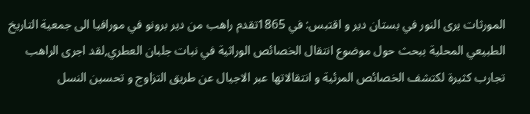المورثات يرى النور في بستان دير و اقتبس: في 1865تقدم راهب من دير برونو في مورافيا الى جمعية التاريخ الطبيعي المحلية ببحث حول موضوع انتقال الخصائص الوراثية في نبات جلبان العطري,لقد اجرى الراهب تجارب كثيرة لكتشف الخصائص المرئية و انتقالاتها عبر الاجيال عن طريق التزاوج و تحسين النسل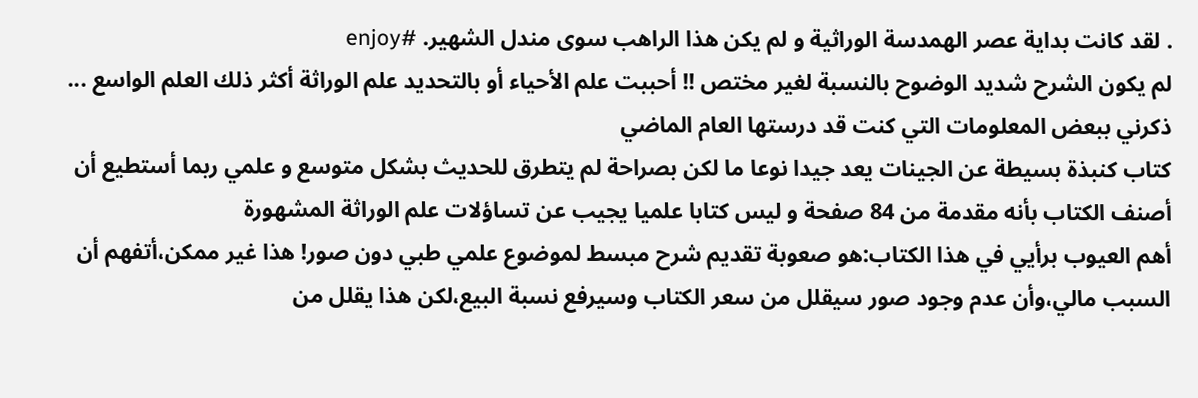. لقد كانت بداية عصر الهمدسة الوراثية و لم يكن هذا الراهب سوى مندل الشهير. #enjoy
لم يكون الشرح شديد الوضوح بالنسبة لغير مختص !! أحببت علم الأحياء أو بالتحديد علم الوراثة أكثر ذلك العلم الواسع ... ذكرني ببعض المعلومات التي كنت قد درستها العام الماضي
كتاب كنبذة بسيطة عن الجينات يعد جيدا نوعا ما لكن بصراحة لم يتطرق للحديث بشكل متوسع و علمي ربما أستطيع أن أصنف الكتاب بأنه مقدمة من 84 صفحة و ليس كتابا علميا يجيب عن تساؤلات علم الوراثة المشهورة
أهم العيوب برأيي في هذا الكتاب:هو صعوبة تقديم شرح مبسط لموضوع علمي طبي دون صور! هذا غير ممكن،أتفهم أن السبب مالي،وأن عدم وجود صور سيقلل من سعر الكتاب وسيرفع نسبة البيع،لكن هذا يقلل من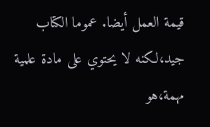قيمة العمل أيضا. عموما الكتاب جيد،لكنه لا يحتوي على مادة علمية مهمة،هو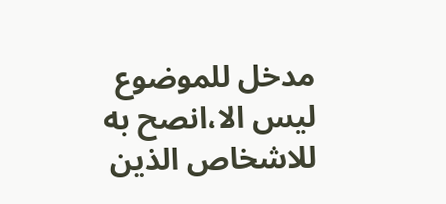مدخل للموضوع ليس الا،انصح به للاشخاص الذين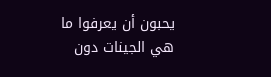يحبون أن يعرفوا ما هي الجينات دون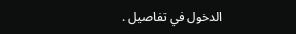الدخول في تفاصيل .